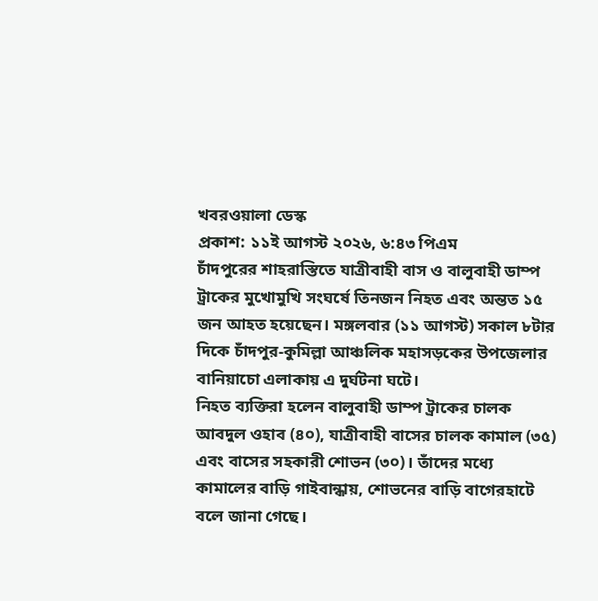খবরওয়ালা ডেস্ক
প্রকাশ: ১১ই আগস্ট ২০২৬, ৬:৪৩ পিএম
চাঁদপুরের শাহরাস্তিতে যাত্রীবাহী বাস ও বালুবাহী ডাম্প ট্রাকের মুখোমুখি সংঘর্ষে তিনজন নিহত এবং অন্তত ১৫ জন আহত হয়েছেন। মঙ্গলবার (১১ আগস্ট) সকাল ৮টার দিকে চাঁদপুর-কুমিল্লা আঞ্চলিক মহাসড়কের উপজেলার বানিয়াচো এলাকায় এ দুর্ঘটনা ঘটে।
নিহত ব্যক্তিরা হলেন বালুবাহী ডাম্প ট্রাকের চালক আবদুল ওহাব (৪০), যাত্রীবাহী বাসের চালক কামাল (৩৫) এবং বাসের সহকারী শোভন (৩০)। তাঁদের মধ্যে কামালের বাড়ি গাইবান্ধায়, শোভনের বাড়ি বাগেরহাটে বলে জানা গেছে।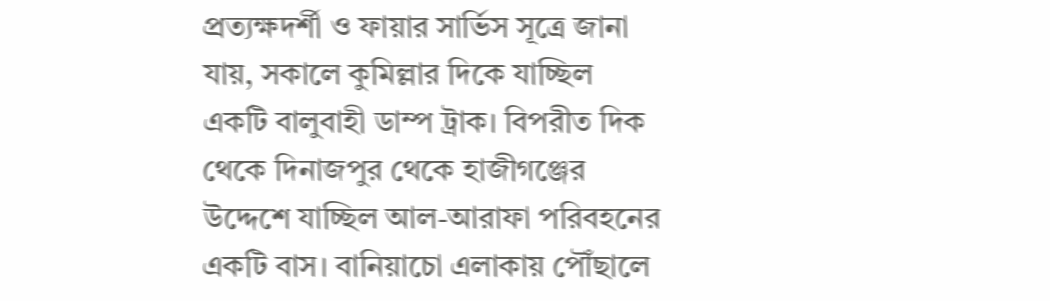প্রত্যক্ষদর্শী ও ফায়ার সার্ভিস সূত্রে জানা যায়, সকালে কুমিল্লার দিকে যাচ্ছিল একটি বালুবাহী ডাম্প ট্রাক। বিপরীত দিক থেকে দিনাজপুর থেকে হাজীগঞ্জের উদ্দেশে যাচ্ছিল আল-আরাফা পরিবহনের একটি বাস। বানিয়াচো এলাকায় পৌঁছালে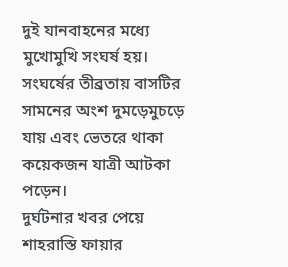দুই যানবাহনের মধ্যে মুখোমুখি সংঘর্ষ হয়। সংঘর্ষের তীব্রতায় বাসটির সামনের অংশ দুমড়েমুচড়ে যায় এবং ভেতরে থাকা কয়েকজন যাত্রী আটকা পড়েন।
দুর্ঘটনার খবর পেয়ে শাহরাস্তি ফায়ার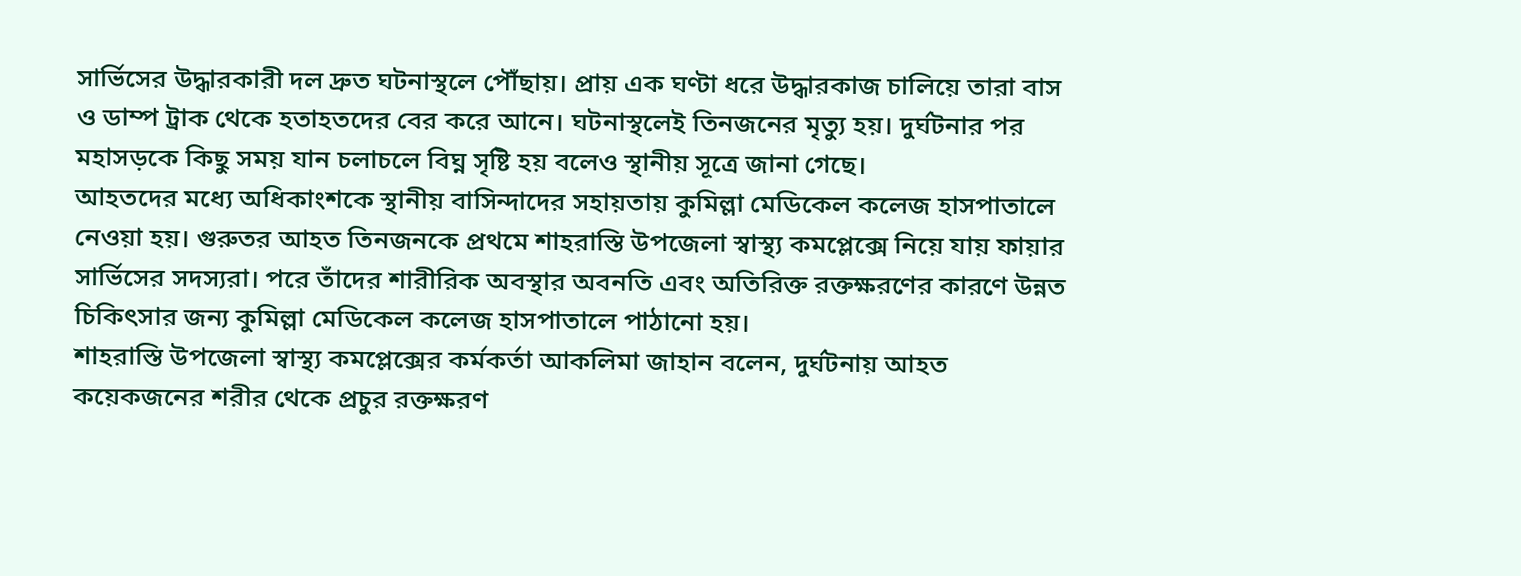সার্ভিসের উদ্ধারকারী দল দ্রুত ঘটনাস্থলে পৌঁছায়। প্রায় এক ঘণ্টা ধরে উদ্ধারকাজ চালিয়ে তারা বাস ও ডাম্প ট্রাক থেকে হতাহতদের বের করে আনে। ঘটনাস্থলেই তিনজনের মৃত্যু হয়। দুর্ঘটনার পর মহাসড়কে কিছু সময় যান চলাচলে বিঘ্ন সৃষ্টি হয় বলেও স্থানীয় সূত্রে জানা গেছে।
আহতদের মধ্যে অধিকাংশকে স্থানীয় বাসিন্দাদের সহায়তায় কুমিল্লা মেডিকেল কলেজ হাসপাতালে নেওয়া হয়। গুরুতর আহত তিনজনকে প্রথমে শাহরাস্তি উপজেলা স্বাস্থ্য কমপ্লেক্সে নিয়ে যায় ফায়ার সার্ভিসের সদস্যরা। পরে তাঁদের শারীরিক অবস্থার অবনতি এবং অতিরিক্ত রক্তক্ষরণের কারণে উন্নত চিকিৎসার জন্য কুমিল্লা মেডিকেল কলেজ হাসপাতালে পাঠানো হয়।
শাহরাস্তি উপজেলা স্বাস্থ্য কমপ্লেক্সের কর্মকর্তা আকলিমা জাহান বলেন, দুর্ঘটনায় আহত কয়েকজনের শরীর থেকে প্রচুর রক্তক্ষরণ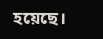হয়েছে।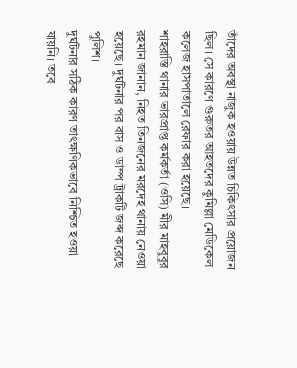তাঁদের অবস্থা নাজুক হওয়ায় উন্নত চিকিৎসার প্রয়োজন ছিল। সে কারণে গুরুতর আহতদের কুমিল্লা মেডিকেল কলেজ হাসপাতালে রেফার করা হয়েছে।
শাহরাস্তি থানার ভারপ্রাপ্ত কর্মকর্তা (ওসি) মীর মাহবুবুর রহমান জানান, নিহত তিনজনের মরদেহ থানায় নেওয়া হয়েছে। দুর্ঘটনার পর বাস ও ডাম্প ট্রাকটি জব্দ করেছে পুলিশ।
দুর্ঘটনার সঠিক কারণ তাৎক্ষণিকভাবে নিশ্চিত হওয়া যায়নি। তবে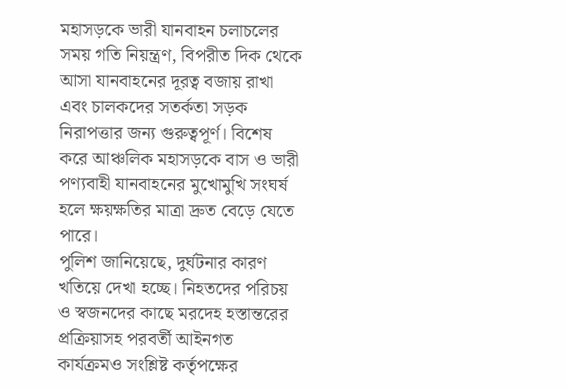মহাসড়কে ভারী যানবাহন চলাচলের সময় গতি নিয়ন্ত্রণ, বিপরীত দিক থেকে আসা যানবাহনের দূরত্ব বজায় রাখা এবং চালকদের সতর্কতা সড়ক নিরাপত্তার জন্য গুরুত্বপূর্ণ। বিশেষ করে আঞ্চলিক মহাসড়কে বাস ও ভারী পণ্যবাহী যানবাহনের মুখোমুখি সংঘর্ষ হলে ক্ষয়ক্ষতির মাত্রা দ্রুত বেড়ে যেতে পারে।
পুলিশ জানিয়েছে, দুর্ঘটনার কারণ খতিয়ে দেখা হচ্ছে। নিহতদের পরিচয় ও স্বজনদের কাছে মরদেহ হস্তান্তরের প্রক্রিয়াসহ পরবর্তী আইনগত কার্যক্রমও সংশ্লিষ্ট কর্তৃপক্ষের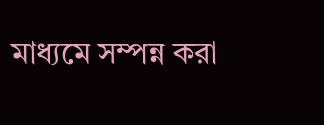মাধ্যমে সম্পন্ন করা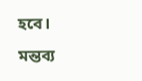হবে।
মন্তব্য